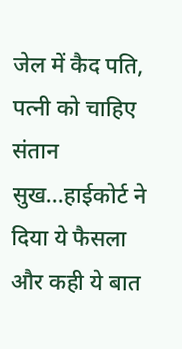जेल में कैद पति, पत्नी को चाहिए संतान सुख...हाईकोर्ट ने दिया ये फैसला और कही ये बात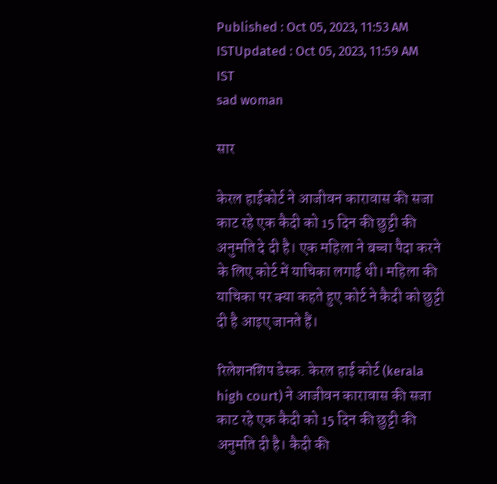Published : Oct 05, 2023, 11:53 AM ISTUpdated : Oct 05, 2023, 11:59 AM IST
sad woman

सार

केरल हाईकोर्ट ने आजीवन कारावास की सजा काट रहे एक कैदी को 15 दिन की छुट्टी की अनुमति दे दी है। एक महिला ने बच्चा पैदा करने के लिए कोर्ट में याचिका लगाई थी। महिला की याचिका पर क्या कहते हुए कोर्ट ने कैदी को छुट्टी दी है आइए जानते हैं।

रिलेशनशिप डेस्क. केरल हाई कोर्ट (kerala high court) ने आजीवन कारावास की सजा काट रहे एक कैदी को 15 दिन की छुट्टी की अनुमति दी है। कैदी की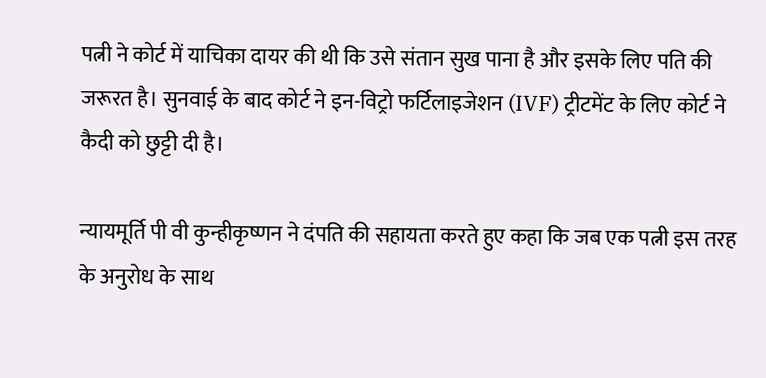पत्नी ने कोर्ट में याचिका दायर की थी कि उसे संतान सुख पाना है और इसके लिए पति की जरूरत है। सुनवाई के बाद कोर्ट ने इन-विट्रो फर्टिलाइजेशन (IVF) ट्रीटमेंट के लिए कोर्ट ने कैदी को छुट्टी दी है।

न्यायमूर्ति पी वी कुन्हीकृष्णन ने दंपति की सहायता करते हुए कहा कि जब एक पत्नी इस तरह के अनुरोध के साथ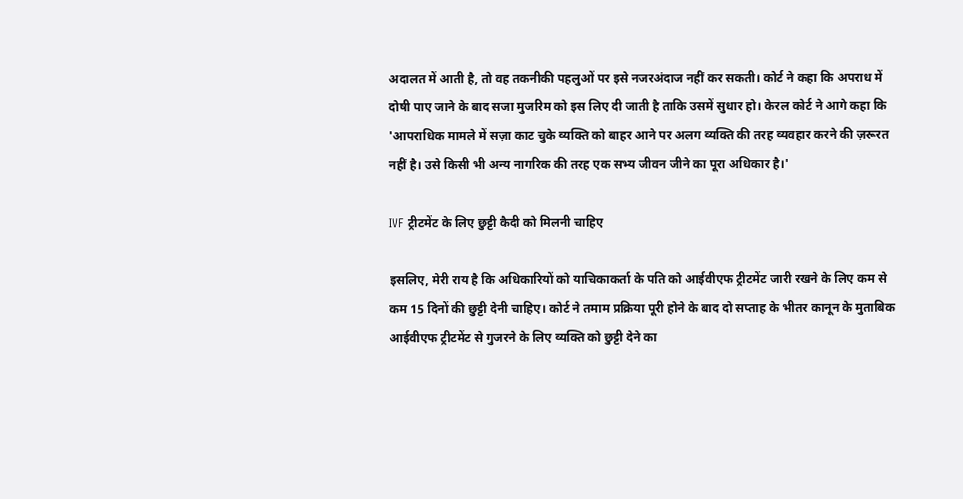अदालत में आती है, तो वह तकनीकी पहलुओं पर इसे नजरअंदाज नहीं कर सकती। कोर्ट ने कहा कि अपराध में दोषी पाए जाने के बाद सजा मुजरिम को इस लिए दी जाती है ताकि उसमें सुधार हो। केरल कोर्ट ने आगे कहा कि 'आपराधिक मामले में सज़ा काट चुके व्यक्ति को बाहर आने पर अलग व्यक्ति की तरह व्यवहार करने की ज़रूरत नहीं है। उसे किसी भी अन्य नागरिक की तरह एक सभ्य जीवन जीने का पूरा अधिकार है।'

IVF ट्रीटमेंट के लिए छुट्टी कैदी को मिलनी चाहिए

इसलिए, मेरी राय है कि अधिकारियों को याचिकाकर्ता के पति को आईवीएफ ट्रीटमेंट जारी रखने के लिए कम से कम 15 दिनों की छुट्टी देनी चाहिए। कोर्ट ने तमाम प्रक्रिया पूरी होने के बाद दो सप्ताह के भीतर कानून के मुताबिक आईवीएफ ट्रीटमेंट से गुजरने के लिए व्यक्ति को छुट्टी देने का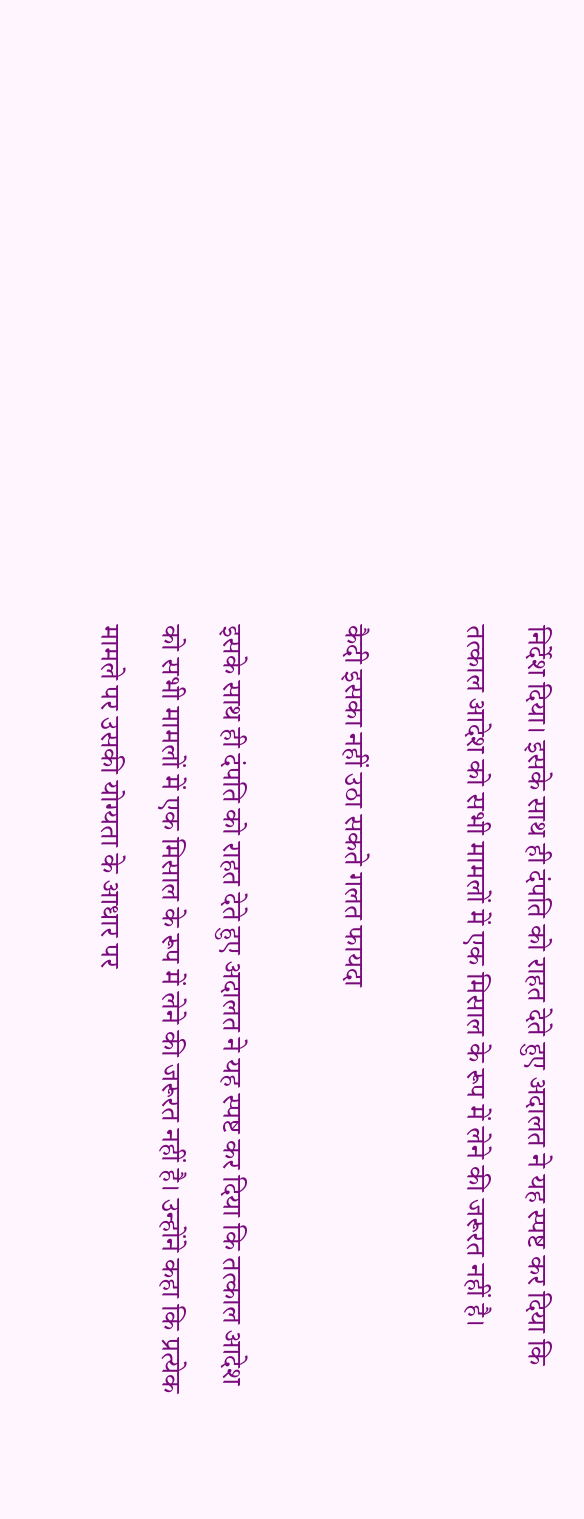निर्देश दिया। इसके साथ ही दंपति को राहत देते हुए अदालत ने यह स्पष्ट कर दिया कि तत्काल आदेश को सभी मामलों में एक मिसाल के रूप में लेने की जरूरत नहीं है।

कैदी इसका नहीं उठा सकते गलत फायदा

इसके साथ ही दंपति को राहत देते हुए अदालत ने यह स्पष्ट कर दिया कि तत्काल आदेश को सभी मामलों में एक मिसाल के रूप में लेने की जरूरत नहीं है। उन्होंने कहा कि प्रत्येक मामले पर उसकी योग्यता के आधार पर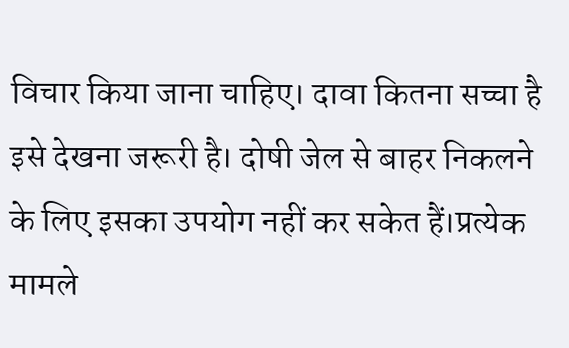विचार किया जाना चाहिए। दावा कितना सच्चा है इसे देखना जरूरी है। दोषी जेल से बाहर निकलने के लिए इसका उपयोग नहीं कर सकेत हैं।प्रत्येक मामले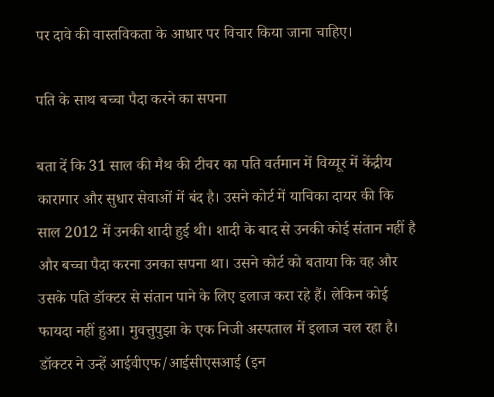पर दावे की वास्तविकता के आधार पर विचार किया जाना चाहिए।

पति के साथ बच्चा पैदा करने का सपना

बता दें कि 31 साल की मैथ की टीचर का पति वर्तमान में विय्यूर में केंद्रीय कारागार और सुधार सेवाओं में बंद है। उसने कोर्ट में याचिका दायर की कि साल 2012 में उनकी शादी हुई थी। शादी के बाद से उनकी कोई संतान नहीं है और बच्चा पैदा करना उनका सपना था। उसने कोर्ट को बताया कि वह और उसके पति डॉक्टर से संतान पाने के लिए इलाज करा रहे हैं। लेकिन कोई फायदा नहीं हुआ। मुवत्तुपुझा के एक निजी अस्पताल में इलाज चल रहा है। डॉक्टर ने उन्हें आईवीएफ/आईसीएसआई (इन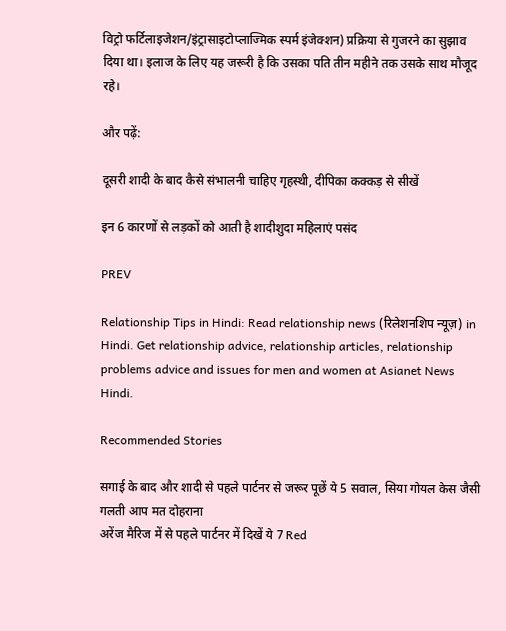विट्रो फर्टिलाइजेशन/इंट्रासाइटोप्लाज्मिक स्पर्म इंजेक्शन) प्रक्रिया से गुजरने का सुझाव दिया था। इलाज के लिए यह जरूरी है कि उसका पति तीन महीने तक उसके साथ मौजूद रहे।

और पढ़ें:

दूसरी शादी के बाद कैसे संभालनी चाहिए गृहस्थी, दीपिका कक्कड़ से सीखें

इन 6 कारणों से लड़कों को आती है शादीशुदा महिलाएं पसंद

PREV

Relationship Tips in Hindi: Read relationship news (रिलेशनशिप न्यूज़) in Hindi. Get relationship advice, relationship articles, relationship problems advice and issues for men and women at Asianet News Hindi.

Recommended Stories

सगाई के बाद और शादी से पहले पार्टनर से जरूर पूछें ये 5 सवाल, सिया गोयल केस जैसी गलती आप मत दोहराना
अरेंज मैरिज में से पहले पार्टनर में दिखें ये 7 Red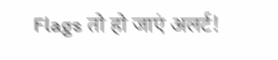Flags तो हो जाएं अलर्ट!